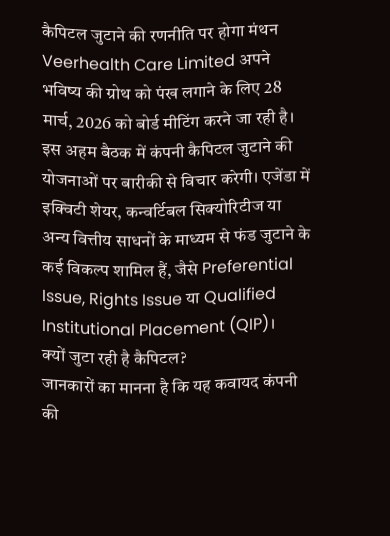कैपिटल जुटाने की रणनीति पर होगा मंथन
Veerhealth Care Limited अपने भविष्य की ग्रोथ को पंख लगाने के लिए 28 मार्च, 2026 को बोर्ड मीटिंग करने जा रही है। इस अहम बैठक में कंपनी कैपिटल जुटाने की योजनाओं पर बारीकी से विचार करेगी। एजेंडा में इक्विटी शेयर, कन्वर्टिबल सिक्योरिटीज या अन्य वित्तीय साधनों के माध्यम से फंड जुटाने के कई विकल्प शामिल हैं, जैसे Preferential Issue, Rights Issue या Qualified Institutional Placement (QIP)।
क्यों जुटा रही है कैपिटल?
जानकारों का मानना है कि यह कवायद कंपनी की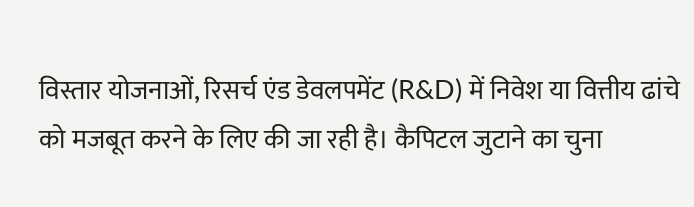विस्तार योजनाओं, रिसर्च एंड डेवलपमेंट (R&D) में निवेश या वित्तीय ढांचे को मजबूत करने के लिए की जा रही है। कैपिटल जुटाने का चुना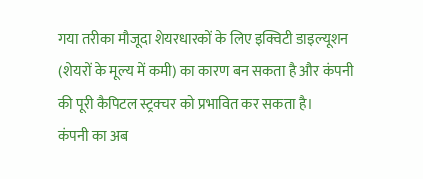गया तरीका मौजूदा शेयरधारकों के लिए इक्विटी डाइल्यूशन (शेयरों के मूल्य में कमी) का कारण बन सकता है और कंपनी की पूरी कैपिटल स्ट्रक्चर को प्रभावित कर सकता है।
कंपनी का अब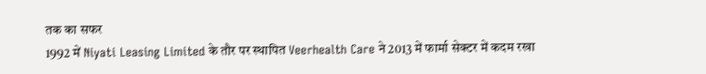तक का सफर
1992 में Niyati Leasing Limited के तौर पर स्थापित Veerhealth Care ने 2013 में फार्मा सेक्टर में कदम रखा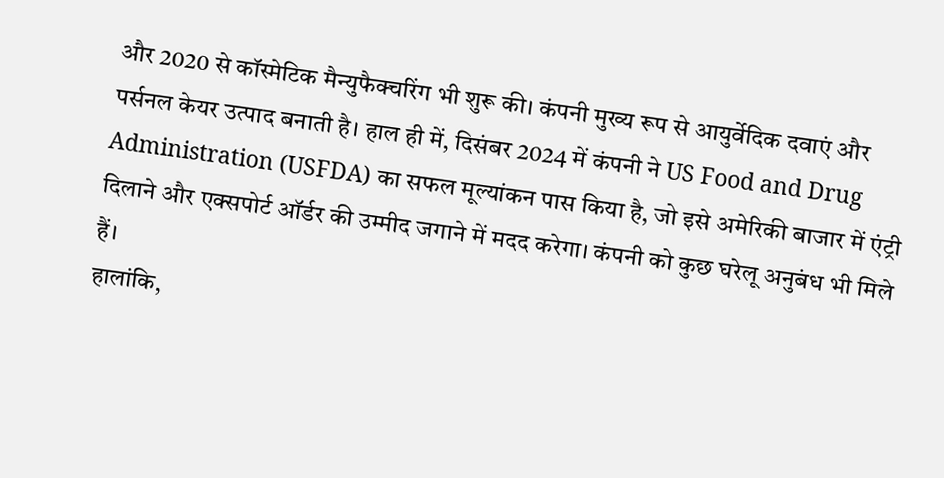और 2020 से कॉस्मेटिक मैन्युफैक्चरिंग भी शुरू की। कंपनी मुख्य रूप से आयुर्वेदिक दवाएं और पर्सनल केयर उत्पाद बनाती है। हाल ही में, दिसंबर 2024 में कंपनी ने US Food and Drug Administration (USFDA) का सफल मूल्यांकन पास किया है, जो इसे अमेरिकी बाजार में एंट्री दिलाने और एक्सपोर्ट ऑर्डर की उम्मीद जगाने में मदद करेगा। कंपनी को कुछ घरेलू अनुबंध भी मिले हैं।
हालांकि,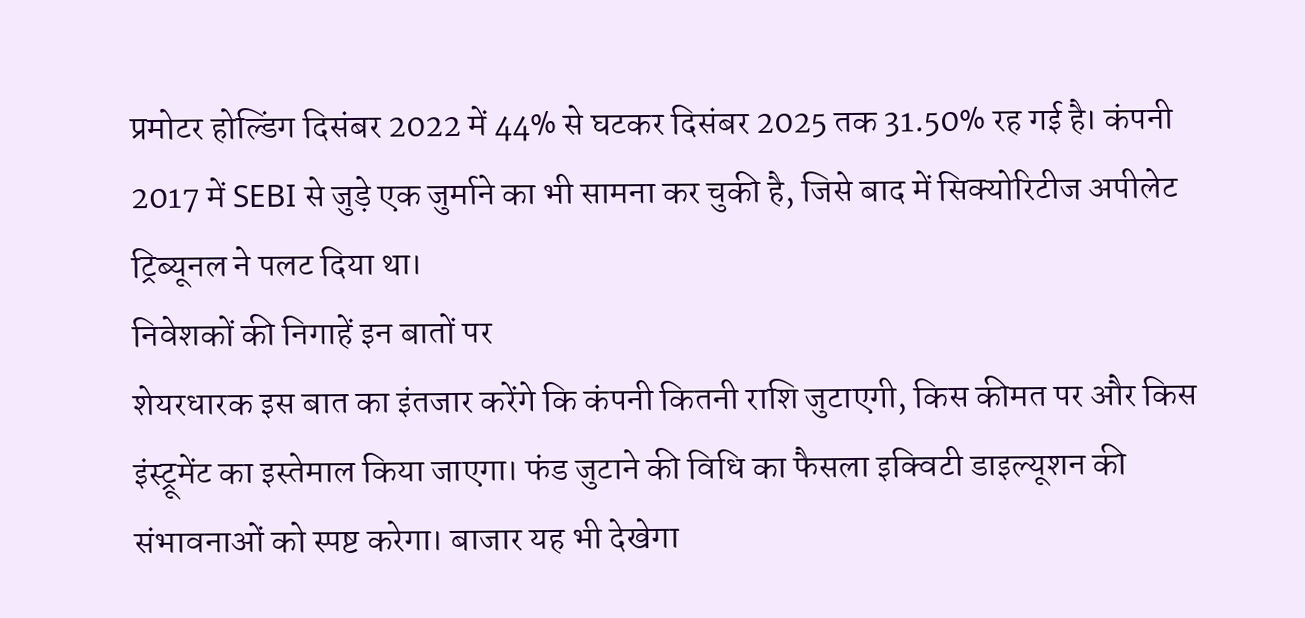प्रमोटर होल्डिंग दिसंबर 2022 में 44% से घटकर दिसंबर 2025 तक 31.50% रह गई है। कंपनी 2017 में SEBI से जुड़े एक जुर्माने का भी सामना कर चुकी है, जिसे बाद में सिक्योरिटीज अपीलेट ट्रिब्यूनल ने पलट दिया था।
निवेशकों की निगाहें इन बातों पर
शेयरधारक इस बात का इंतजार करेंगे कि कंपनी कितनी राशि जुटाएगी, किस कीमत पर और किस इंस्ट्रूमेंट का इस्तेमाल किया जाएगा। फंड जुटाने की विधि का फैसला इक्विटी डाइल्यूशन की संभावनाओं को स्पष्ट करेगा। बाजार यह भी देखेगा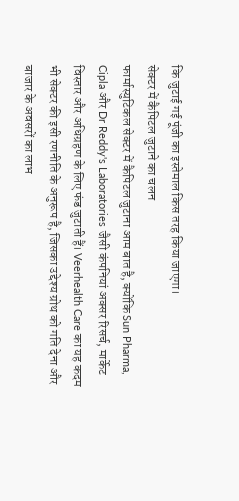कि जुटाई गई पूंजी का इस्तेमाल किस तरह किया जाएगा।
सेक्टर में कैपिटल जुटाने का चलन
फार्मास्युटिकल सेक्टर में कैपिटल जुटाना आम बात है, क्योंकि Sun Pharma, Cipla और Dr Reddy's Laboratories जैसी कंपनियां अक्सर रिसर्च, मार्केट विस्तार और अधिग्रहण के लिए फंड जुटाती हैं। Veerhealth Care का यह कदम भी सेक्टर की इसी रणनीति के अनुरूप है, जिसका उद्देश्य ग्रोथ को गति देना और बाजार के अवसरों का लाभ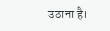उठाना है।